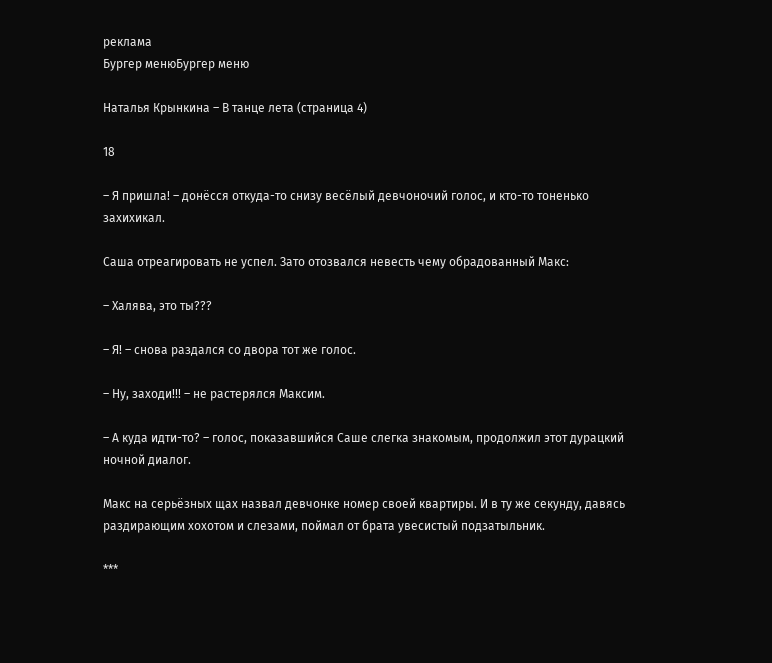реклама
Бургер менюБургер меню

Наталья Крынкина – В танце лета (страница 4)

18

– Я пришла! – донёсся откуда-то снизу весёлый девчоночий голос, и кто-то тоненько захихикал.

Саша отреагировать не успел. Зато отозвался невесть чему обрадованный Макс:

– Халява, это ты???

– Я! – снова раздался со двора тот же голос.

– Ну, заходи!!! – не растерялся Максим.

– А куда идти-то? – голос, показавшийся Саше слегка знакомым, продолжил этот дурацкий ночной диалог.

Макс на серьёзных щах назвал девчонке номер своей квартиры. И в ту же секунду, давясь раздирающим хохотом и слезами, поймал от брата увесистый подзатыльник.

***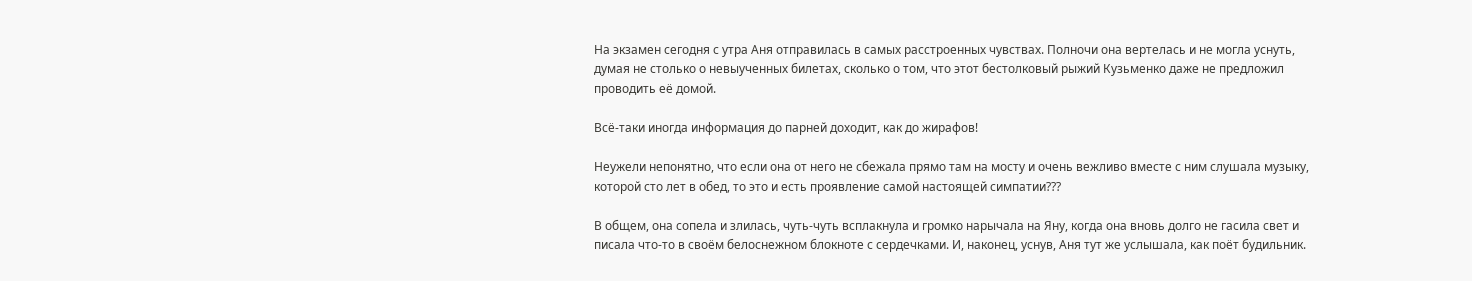На экзамен сегодня с утра Аня отправилась в самых расстроенных чувствах. Полночи она вертелась и не могла уснуть, думая не столько о невыученных билетах, сколько о том, что этот бестолковый рыжий Кузьменко даже не предложил проводить её домой.

Всё-таки иногда информация до парней доходит, как до жирафов!

Неужели непонятно, что если она от него не сбежала прямо там на мосту и очень вежливо вместе с ним слушала музыку, которой сто лет в обед, то это и есть проявление самой настоящей симпатии???

В общем, она сопела и злилась, чуть-чуть всплакнула и громко нарычала на Яну, когда она вновь долго не гасила свет и писала что-то в своём белоснежном блокноте с сердечками. И, наконец, уснув, Аня тут же услышала, как поёт будильник.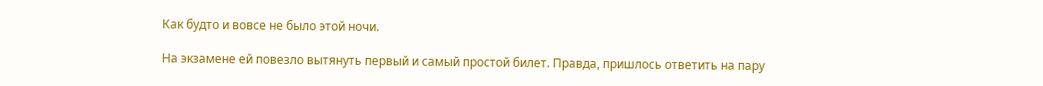Как будто и вовсе не было этой ночи.

На экзамене ей повезло вытянуть первый и самый простой билет. Правда, пришлось ответить на пару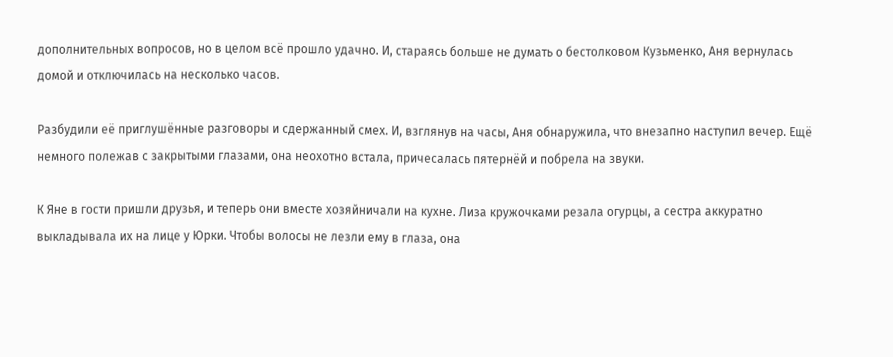дополнительных вопросов, но в целом всё прошло удачно. И, стараясь больше не думать о бестолковом Кузьменко, Аня вернулась домой и отключилась на несколько часов.

Разбудили её приглушённые разговоры и сдержанный смех. И, взглянув на часы, Аня обнаружила, что внезапно наступил вечер. Ещё немного полежав с закрытыми глазами, она неохотно встала, причесалась пятернёй и побрела на звуки.

К Яне в гости пришли друзья, и теперь они вместе хозяйничали на кухне. Лиза кружочками резала огурцы, а сестра аккуратно выкладывала их на лице у Юрки. Чтобы волосы не лезли ему в глаза, она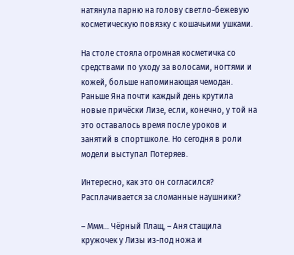натянула парню на голову светло-бежевую косметическую повязку с кошачьими ушками.

На столе стояла огромная косметичка со средствами по уходу за волосами, ногтями и кожей, больше напоминающая чемодан. Раньше Яна почти каждый день крутила новые причёски Лизе, если, конечно, у той на это оставалось время после уроков и занятий в спортшколе. Но сегодня в роли модели выступал Потеряев.

Интересно, как это он согласился? Расплачивается за сломанные наушники?

– Ммм… Чёрный Плащ, – Аня стащила кружочек у Лизы из-под ножа и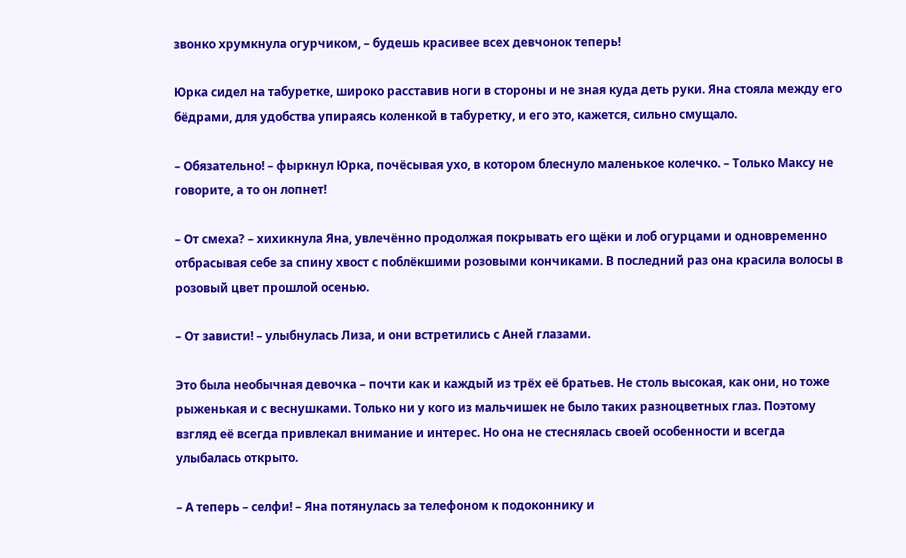звонко хрумкнула огурчиком, – будешь красивее всех девчонок теперь!

Юрка сидел на табуретке, широко расставив ноги в стороны и не зная куда деть руки. Яна стояла между его бёдрами, для удобства упираясь коленкой в табуретку, и его это, кажется, сильно смущало.

– Обязательно! – фыркнул Юрка, почёсывая ухо, в котором блеснуло маленькое колечко. – Только Максу не говорите, а то он лопнет!

– От смеха? – хихикнула Яна, увлечённо продолжая покрывать его щёки и лоб огурцами и одновременно отбрасывая себе за спину хвост с поблёкшими розовыми кончиками. В последний раз она красила волосы в розовый цвет прошлой осенью.

– От зависти! – улыбнулась Лиза, и они встретились с Аней глазами.

Это была необычная девочка – почти как и каждый из трёх её братьев. Не столь высокая, как они, но тоже рыженькая и с веснушками. Только ни у кого из мальчишек не было таких разноцветных глаз. Поэтому взгляд её всегда привлекал внимание и интерес. Но она не стеснялась своей особенности и всегда улыбалась открыто.

– А теперь – селфи! – Яна потянулась за телефоном к подоконнику и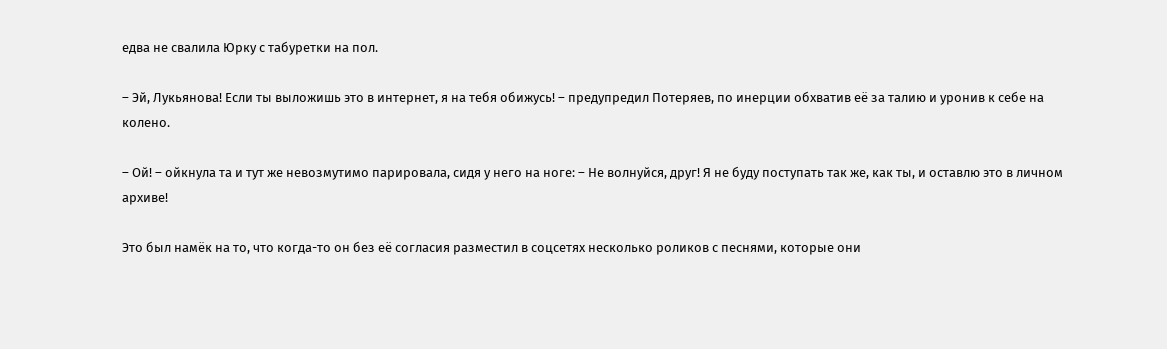едва не свалила Юрку с табуретки на пол.

– Эй, Лукьянова! Если ты выложишь это в интернет, я на тебя обижусь! – предупредил Потеряев, по инерции обхватив её за талию и уронив к себе на колено.

– Ой! – ойкнула та и тут же невозмутимо парировала, сидя у него на ноге: – Не волнуйся, друг! Я не буду поступать так же, как ты, и оставлю это в личном архиве!

Это был намёк на то, что когда-то он без её согласия разместил в соцсетях несколько роликов с песнями, которые они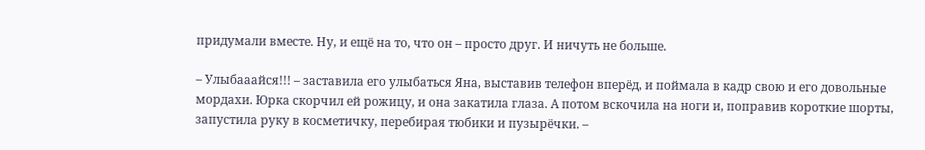придумали вместе. Ну, и ещё на то, что он – просто друг. И ничуть не больше.

– Улыбааайся!!! – заставила его улыбаться Яна, выставив телефон вперёд, и поймала в кадр свою и его довольные мордахи. Юрка скорчил ей рожицу, и она закатила глаза. А потом вскочила на ноги и, поправив короткие шорты, запустила руку в косметичку, перебирая тюбики и пузырёчки. –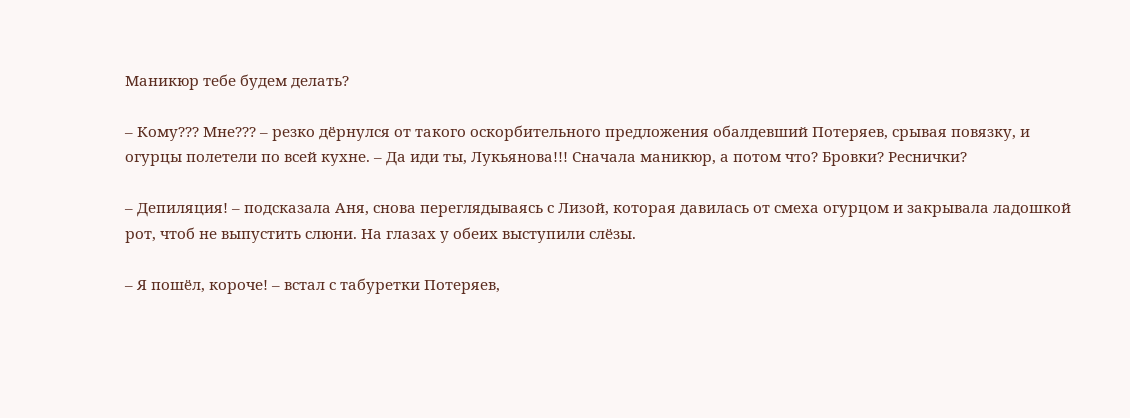Маникюр тебе будем делать?

– Кому??? Мне??? – резко дёрнулся от такого оскорбительного предложения обалдевший Потеряев, срывая повязку, и огурцы полетели по всей кухне. – Да иди ты, Лукьянова!!! Сначала маникюр, а потом что? Бровки? Реснички?

– Депиляция! – подсказала Аня, снова переглядываясь с Лизой, которая давилась от смеха огурцом и закрывала ладошкой рот, чтоб не выпустить слюни. На глазах у обеих выступили слёзы.

– Я пошёл, короче! – встал с табуретки Потеряев,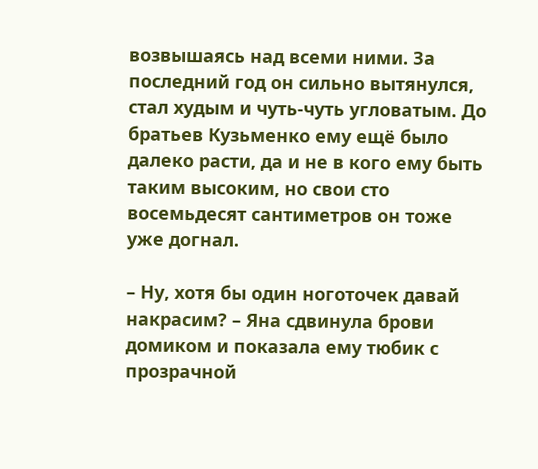возвышаясь над всеми ними. За последний год он сильно вытянулся, стал худым и чуть-чуть угловатым. До братьев Кузьменко ему ещё было далеко расти, да и не в кого ему быть таким высоким, но свои сто восемьдесят сантиметров он тоже уже догнал.

– Ну, хотя бы один ноготочек давай накрасим? – Яна сдвинула брови домиком и показала ему тюбик с прозрачной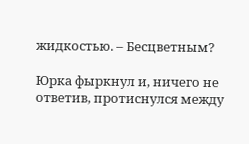жидкостью. – Бесцветным?

Юрка фыркнул и, ничего не ответив, протиснулся между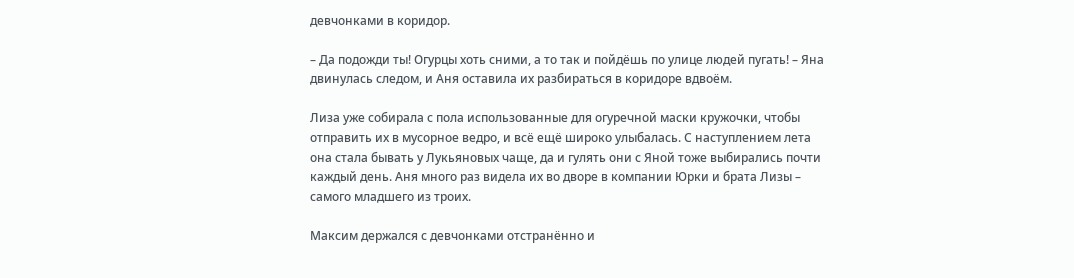девчонками в коридор.

– Да подожди ты! Огурцы хоть сними, а то так и пойдёшь по улице людей пугать! – Яна двинулась следом, и Аня оставила их разбираться в коридоре вдвоём.

Лиза уже собирала с пола использованные для огуречной маски кружочки, чтобы отправить их в мусорное ведро, и всё ещё широко улыбалась. С наступлением лета она стала бывать у Лукьяновых чаще, да и гулять они с Яной тоже выбирались почти каждый день. Аня много раз видела их во дворе в компании Юрки и брата Лизы – самого младшего из троих.

Максим держался с девчонками отстранённо и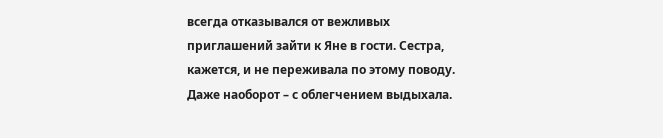всегда отказывался от вежливых приглашений зайти к Яне в гости. Сестра, кажется, и не переживала по этому поводу. Даже наоборот – с облегчением выдыхала.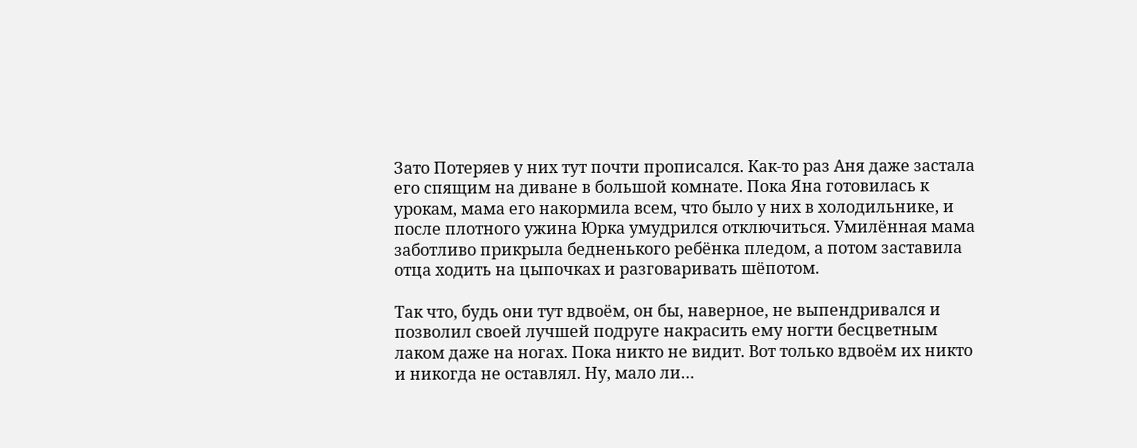Зато Потеряев у них тут почти прописался. Как-то раз Аня даже застала его спящим на диване в большой комнате. Пока Яна готовилась к урокам, мама его накормила всем, что было у них в холодильнике, и после плотного ужина Юрка умудрился отключиться. Умилённая мама заботливо прикрыла бедненького ребёнка пледом, а потом заставила отца ходить на цыпочках и разговаривать шёпотом.

Так что, будь они тут вдвоём, он бы, наверное, не выпендривался и позволил своей лучшей подруге накрасить ему ногти бесцветным лаком даже на ногах. Пока никто не видит. Вот только вдвоём их никто и никогда не оставлял. Ну, мало ли…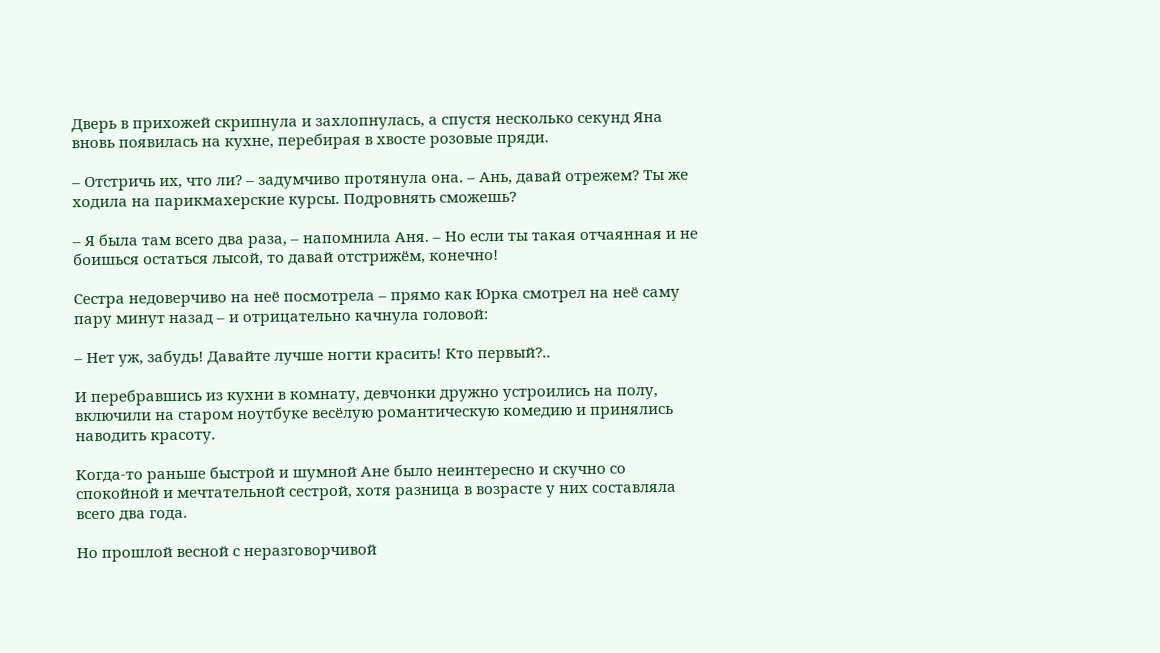Дверь в прихожей скрипнула и захлопнулась, а спустя несколько секунд Яна вновь появилась на кухне, перебирая в хвосте розовые пряди.

– Отстричь их, что ли? – задумчиво протянула она. – Ань, давай отрежем? Ты же ходила на парикмахерские курсы. Подровнять сможешь?

– Я была там всего два раза, – напомнила Аня. – Но если ты такая отчаянная и не боишься остаться лысой, то давай отстрижём, конечно!

Сестра недоверчиво на неё посмотрела – прямо как Юрка смотрел на неё саму пару минут назад – и отрицательно качнула головой:

– Нет уж, забудь! Давайте лучше ногти красить! Кто первый?..

И перебравшись из кухни в комнату, девчонки дружно устроились на полу, включили на старом ноутбуке весёлую романтическую комедию и принялись наводить красоту.

Когда-то раньше быстрой и шумной Ане было неинтересно и скучно со спокойной и мечтательной сестрой, хотя разница в возрасте у них составляла всего два года.

Но прошлой весной с неразговорчивой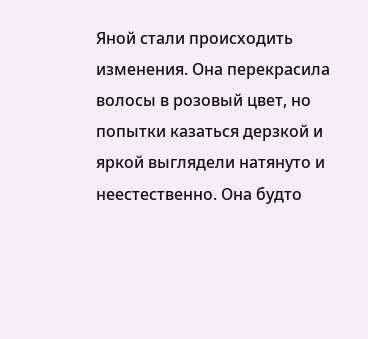Яной стали происходить изменения. Она перекрасила волосы в розовый цвет, но попытки казаться дерзкой и яркой выглядели натянуто и неестественно. Она будто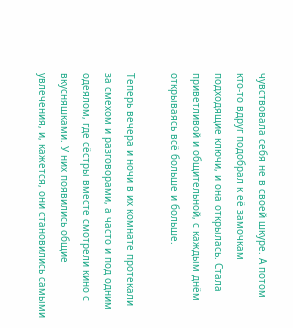чувствовала себя не в своей шкуре. А потом кто-то вдруг подобрал к её замочкам подходящие ключи, и она открылась. Стала приветливой и общительной, с каждым днём открываясь всё больше и больше.

Теперь вечера и ночи в их комнате протекали за смехом и разговорами, а часто и под одним одеялом, где сёстры вместе смотрели кино с вкусняшками. У них появились общие увлечения, и, кажется, они становились самыми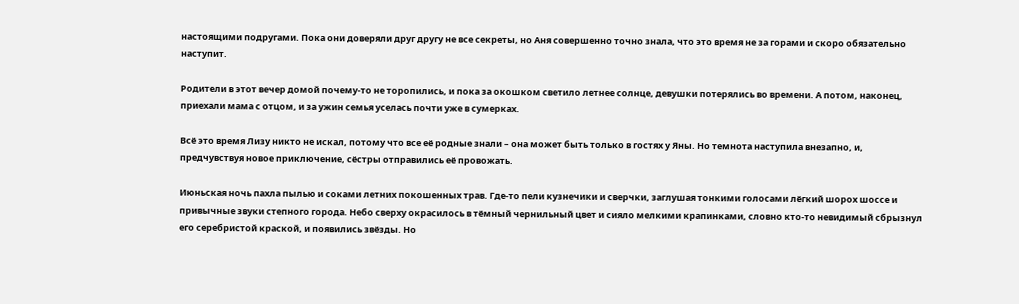настоящими подругами. Пока они доверяли друг другу не все секреты, но Аня совершенно точно знала, что это время не за горами и скоро обязательно наступит.

Родители в этот вечер домой почему-то не торопились, и пока за окошком светило летнее солнце, девушки потерялись во времени. А потом, наконец, приехали мама с отцом, и за ужин семья уселась почти уже в сумерках.

Всё это время Лизу никто не искал, потому что все её родные знали – она может быть только в гостях у Яны. Но темнота наступила внезапно, и, предчувствуя новое приключение, сёстры отправились её провожать.

Июньская ночь пахла пылью и соками летних покошенных трав. Где-то пели кузнечики и сверчки, заглушая тонкими голосами лёгкий шорох шоссе и привычные звуки степного города. Небо сверху окрасилось в тёмный чернильный цвет и сияло мелкими крапинками, словно кто-то невидимый сбрызнул его серебристой краской, и появились звёзды. Но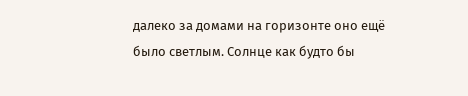далеко за домами на горизонте оно ещё было светлым. Солнце как будто бы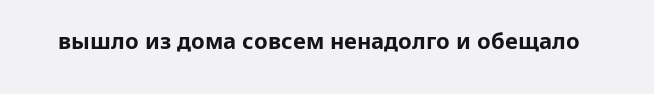вышло из дома совсем ненадолго и обещало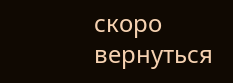скоро вернуться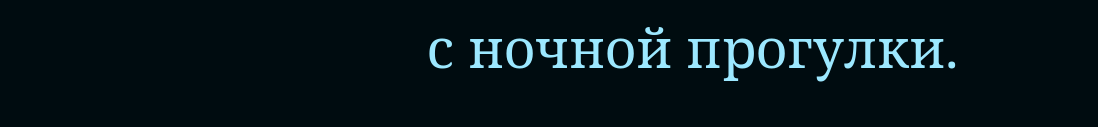с ночной прогулки.